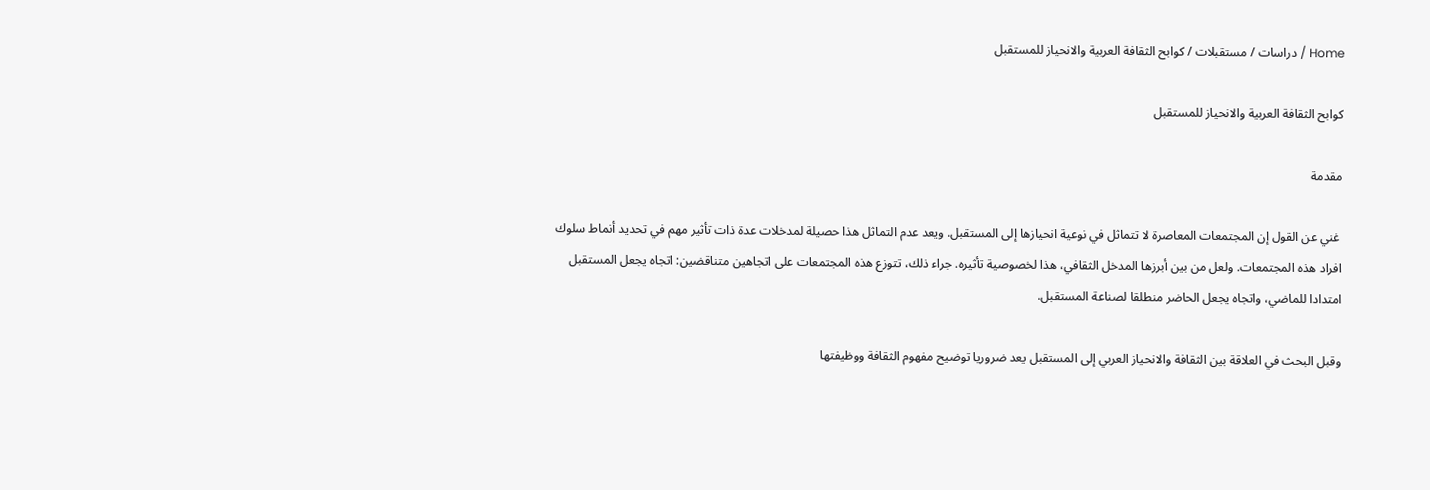Home / دراسات / مستقبلات / كوابح الثقافة العربية والانحياز للمستقبل

كوابح الثقافة العربية والانحياز للمستقبل

مقدمة

 غني عن القول إن المجتمعات المعاصرة لا تتماثل في نوعية انحيازها إلى المستقبل. ويعد عدم التماثل هذا حصيلة لمدخلات عدة ذات تأثير مهم في تحديد أنماط سلوك افراد هذه المجتمعات. ولعل من بين أبرزها المدخل الثقافي، هذا لخصوصية تأثيره. جراء ذلك، تتوزع هذه المجتمعات على اتجاهين متناقضين: اتجاه يجعل المستقبل امتدادا للماضي، واتجاه يجعل الحاضر منطلقا لصناعة المستقبل.

وقبل البحث في العلاقة بين الثقافة والانحياز العربي إلى المستقبل يعد ضروريا توضيح مفهوم الثقافة ووظيفتها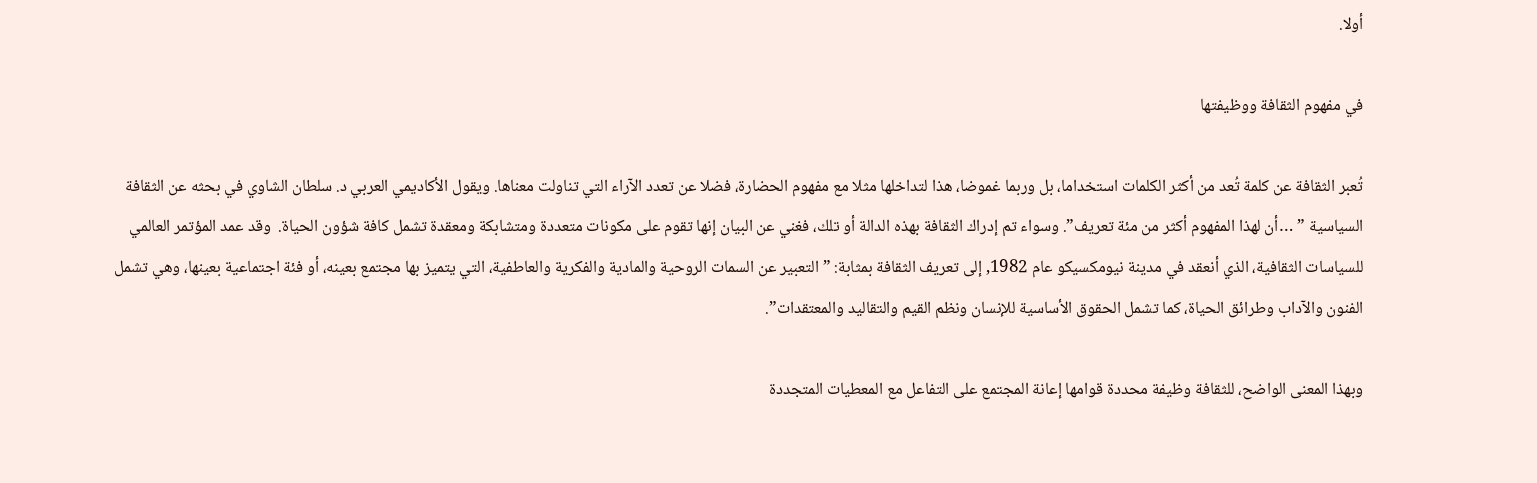أولا.

في مفهوم الثقافة ووظيفتها

تُعبر الثقافة عن كلمة تُعد من أكثر الكلمات استخداما، بل وربما غموضا، هذا لتداخلها مثلا مع مفهوم الحضارة، فضلا عن تعدد الآراء التي تناولت معناها. ويقول الأكاديمي العربي د. سلطان الشاوي في بحثه عن الثقافة السياسية ” …أن لهذا المفهوم أكثر من مئة تعريف”. وسواء تم إدراك الثقافة بهذه الدالة أو تلك، فغني عن البيان إنها تقوم على مكونات متعددة ومتشابكة ومعقدة تشمل كافة شؤون الحياة.  وقد عمد المؤتمر العالمي للسياسات الثقافية، الذي أنعقد في مدينة نيومكسيكو عام 1982, إلى تعريف الثقافة بمثابة: ” التعبير عن السمات الروحية والمادية والفكرية والعاطفية، التي يتميز بها مجتمع بعينه، أو فئة اجتماعية بعينها، وهي تشمل الفنون والآداب وطرائق الحياة، كما تشمل الحقوق الأساسية للإنسان ونظم القيم والتقاليد والمعتقدات”.

وبهذا المعنى الواضح، للثقافة وظيفة محددة قوامها إعانة المجتمع على التفاعل مع المعطيات المتجددة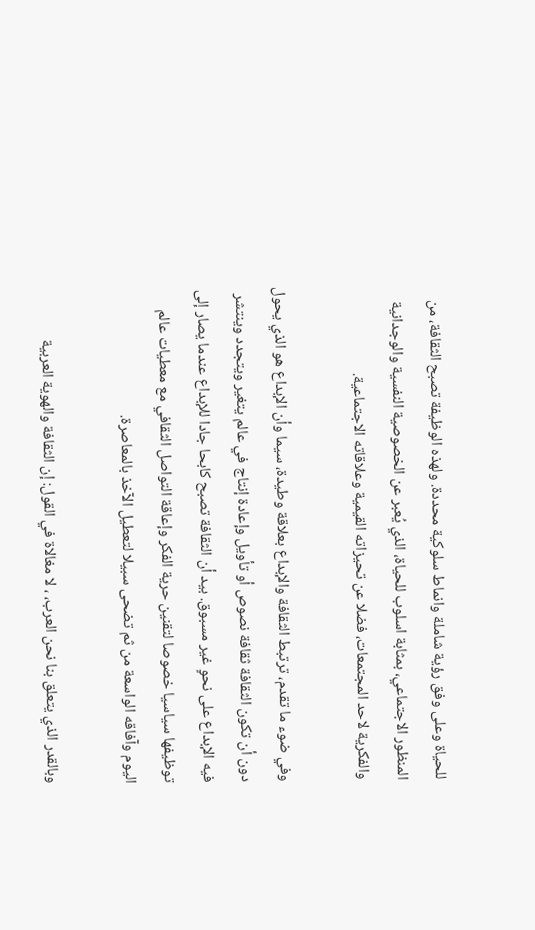للحياة وعلى وفق رؤية شاملة وانماط سلوكية محددة. ولهذه الوظيفة تصبح الثقافة، من المنظور الاجتماعي، بمثابة اسلوب للحياة، الذي يُعبر عن الخصوصية النفسية والوجدانية والفكرية لاحد المجتمعات، فضلا عن تحيزاته القيمية وعلاقاته الاجتماعية.

وفي ضوء ما تقدم، ترتبط الثقافة والإبداع بعلاقة وطيدة، سيما وأن الإبداع هو الذي يحول دون أن تكون الثقافة ثقافة نصوص أو تأويل وإعادة إنتاج في عالم يتغير ويتجدد وينتشر فيه الإبداع على نحوٍ غير مسبوق. بيد أن الثقافة تصبح كابحا جادا للإبداع عندما يصار إلى توظيفها سياسيا خصوصا لتقنين حرية الفكر وإعاقة التواصل الثقافي مع معطيات عالم اليوم وآفاقه الواسعة من ثم تضحى سبيلا لتعطيل الآخذ بالمعاصرة.

وبالقدر الذي يتعلق بنا نحن العرب، ، لا مغالاة في القول: إن الثقافة والهوية العربية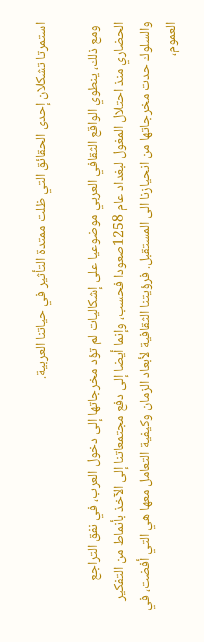استمرتا تشكلان إحدى الحقائق التي ظلت ممتدة التأثير في حياتنا العربية.

 ومع ذلك، ينطوي الواقع الثقافي العربي موضوعيا على إشكاليات لم تؤد مخرجاتها إلى دخول العرب، في نفق التراجع الحضاري منذ احتلال المغول لبغداد عام 1258صعودا فحسب، وإنما أيضا إلى دفع مجتمعاتنا إلى الآخذ بأنماط من التفكير والسلوك حدت مخرجاتها من انحيازنا الى المستقبل. فرؤيتنا الثقافية لأبعاد الزمان وكيفية التعامل معها هي التي أفضت، في العموم،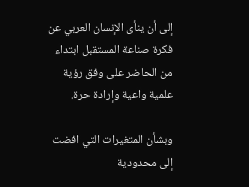إلى أن ينأى الإنسان العربي عن فكرة صناعة المستقبل ابتداء من الحاضر على وفق رؤية علمية واعية وإرادة حرة.

وبشأن المتغيرات التي افضت إلى محدودية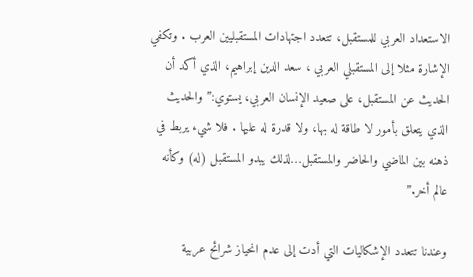الاستعداد العربي للمستقبل، تتعدد اجتهادات المستقبليين العرب . وتكفي الإشارة مثلا إلى المستقبلي العربي ، سعد الدين إبراهيم، الذي أكد أن الحديث عن المستقبل، على صعيد الإنسان العربي، يستوي:” والحديث الذي يتعلق بأمور لا طاقة له بها، ولا قدرة له عليها . فلا شيء يربط في ذهنه بين الماضي والحاضر والمستقبل…لذلك يبدو المستقبل (له) وكأنه عالم أخر.”

وعندنا تتعدد الإشكاليات التي أدت إلى عدم انحياز شرائح عربية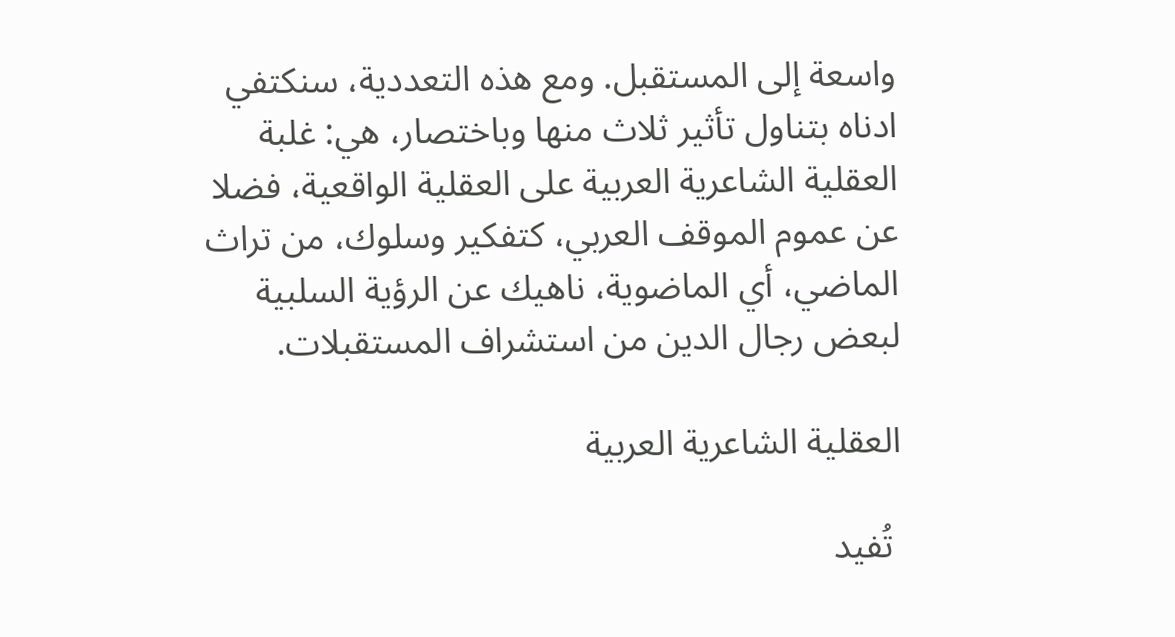واسعة إلى المستقبل. ومع هذه التعددية، سنكتفي ادناه بتناول تأثير ثلاث منها وباختصار، هي: غلبة العقلية الشاعرية العربية على العقلية الواقعية، فضلا عن عموم الموقف العربي، كتفكير وسلوك، من تراث الماضي، أي الماضوية، ناهيك عن الرؤية السلبية لبعض رجال الدين من استشراف المستقبلات.

العقلية الشاعرية العربية

 تُفيد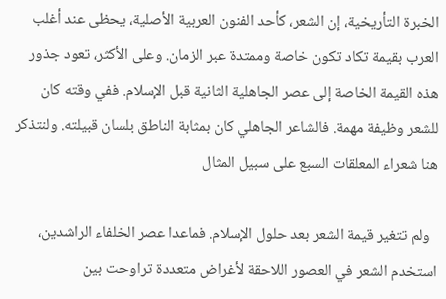الخبرة التأريخية، إن الشعر، كأحد الفنون العربية الأصلية، يحظى عند أغلب العرب بقيمة تكاد تكون خاصة وممتدة عبر الزمان. وعلى الأكثر، تعود جذور هذه القيمة الخاصة إلى عصر الجاهلية الثانية قبل الإسلام. ففي وقته كان للشعر وظيفة مهمة. فالشاعر الجاهلي كان بمثابة الناطق بلسان قبيلته. ولنتذكر هنا شعراء المعلقات السبع على سبيل المثال

  ولم تتغير قيمة الشعر بعد حلول الإسلام. فماعدا عصر الخلفاء الراشدين،  استخدم الشعر في العصور اللاحقة لأغراض متعددة تراوحت بين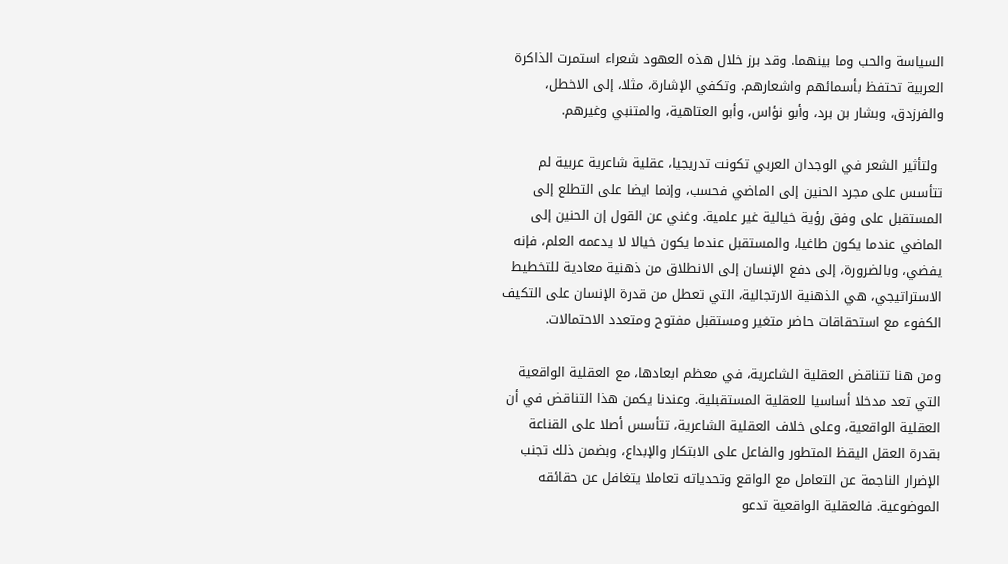السياسة والحب وما بينهما. وقد برز خلال هذه العهود شعراء استمرت الذاكرة العربية تحتفظ بأسمائهم واشعارهم. وتكفي الإشارة، مثلا، إلى الاخطل، والفرزدق، وبشار بن برد، وأبو نؤاس، وأبو العتاهية، والمتنبي وغيرهم.

 ولتأثير الشعر في الوجدان العربي تكونت تدريجيا، عقلية شاعرية عربية لم تتأسس على مجرد الحنين إلى الماضي فحسب، وإنما ايضا على التطلع إلى المستقبل على وفق رؤية خيالية غير علمية. وغني عن القول إن الحنين إلى الماضي عندما يكون طاغيا، والمستقبل عندما يكون خيالا لا يدعمه العلم، فإنه يفضي، وبالضرورة، إلى دفع الإنسان إلى الانطلاق من ذهنية معادية للتخطيط الاستراتيجي، هي الذهنية الارتجالية، التي تعطل من قدرة الإنسان على التكيف الكفوء مع استحقاقات حاضر متغير ومستقبل مفتوح ومتعدد الاحتمالات.

ومن هنا تتناقض العقلية الشاعرية، في معظم ابعادها، مع العقلية الواقعية التي تعد مدخلا أساسيا للعقلية المستقبلية. وعندنا يكمن هذا التناقض في أن العقلية الواقعية، وعلى خلاف العقلية الشاعرية، تتأسس أصلا على القناعة بقدرة العقل اليقظ المتطور والفاعل على الابتكار والإبداع، وبضمن ذلك تجنب الإضرار الناجمة عن التعامل مع الواقع وتحدياته تعاملا يتغافل عن حقائقه الموضوعية. فالعقلية الواقعية تدعو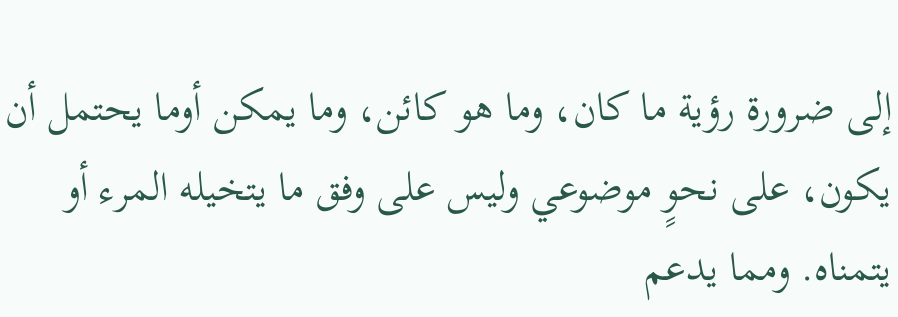إلى ضرورة رؤية ما كان، وما هو كائن، وما يمكن أوما يحتمل أن يكون، على نحوٍ موضوعي وليس على وفق ما يتخيله المرء أو يتمناه. ومما يدعم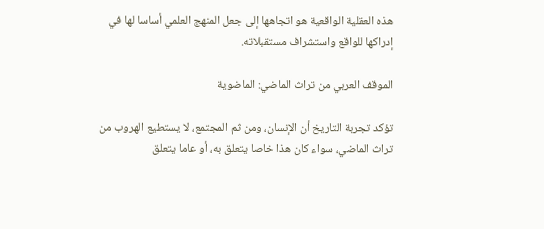هذه العقلية الواقعية هو اتجاهها إلى جعل المنهج العلمي أساسا لها في إدراكها للواقع واستشراف مستقبلاته.

الموقف العربي من تراث الماضي: الماضوية

تؤكد تجربة التاريخ أن الإنسان، ومن ثم المجتمع، لا يستطيع الهروب من تراث الماضي، سواء كان هذا خاصا يتعلق به، أو عاما يتعلق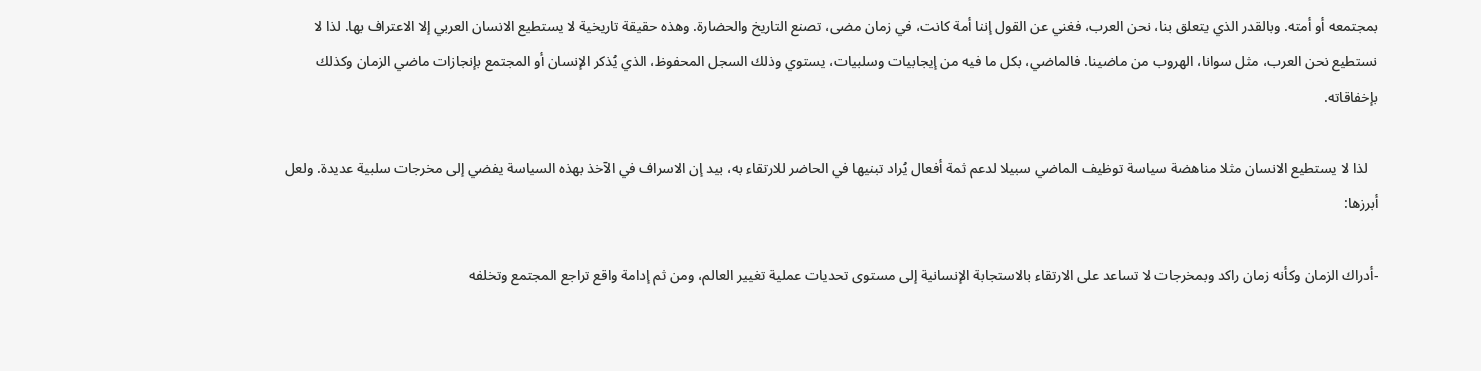بمجتمعه أو أمته. وبالقدر الذي يتعلق بنا، نحن العرب، فغني عن القول إننا أمة كانت، في زمان مضى، تصنع التاريخ والحضارة. وهذه حقيقة تاريخية لا يستطيع الانسان العربي إلا الاعتراف بها. لذا لا نستطيع نحن العرب، مثل سوانا، الهروب من ماضينا. فالماضي، بكل ما فيه من إيجابيات وسلبيات، يستوي وذلك السجل المحفوظ، الذي يُذكر الإنسان أو المجتمع بإنجازات ماضي الزمان وكذلك بإخفاقاته.

   لذا لا يستطيع الانسان مثلا مناهضة سياسة توظيف الماضي سبيلا لدعم ثمة أفعال يُراد تبنيها في الحاضر للارتقاء به، بيد إن الاسراف في الآخذ بهذه السياسة يفضي إلى مخرجات سلبية عديدة. ولعل أبرزها:

-أدراك الزمان وكأنه زمان راكد وبمخرجات لا تساعد على الارتقاء بالاستجابة الإنسانية إلى مستوى تحديات عملية تغيير العالم، ومن ثم إدامة واقع تراجع المجتمع وتخلفه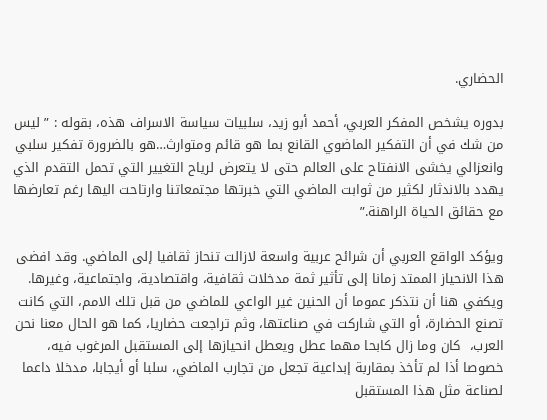الحضاري.

بدوره يشخص المفكر العربي، أحمد أبو زيد، سلبيات سياسة الاسراف هذه، بقوله : ” ليس من شك في أن التفكير الماضوي القانع بما هو قائم ومتوارث…هو بالضرورة تفكير سلبي وانعزالي يخشى الانفتاح على العالم حتى لا يتعرض لرياح التغيير التي تحمل التقدم الذي يهدد بالاندثار لكثير من ثوابت الماضي التي خبرتها مجتمعاتنا وارتاحت اليها رغم تعارضها مع حقائق الحياة الراهنة.”

ويؤكد الواقع العربي أن شرائح عربية واسعة لازالت تنحاز ثقافيا إلى الماضي. وقد افضى هذا الانحياز الممتد زمانا إلى تأثير ثمة مدخلات ثقافية، واقتصادية، واجتماعية، وغيرها. ويكفي هنا أن نتذكر عموما أن الحنين غير الواعي للماضي من قبل تلك الامم، التي كانت تصنع الحضارة، أو التي شاركت في صناعتها، وثم تراجعت حضاريا، كما هو الحال معنا نحن العرب،  كان وما زال كابحا مهما عطل ويعطل انحيازها إلى المستقبل المرغوب فيه، خصوصا أذا لم تأخذ بمقاربة إبداعية تجعل من تجارب الماضي، سلبا أو أيجابا، مدخلا داعما لصناعة مثل هذا المستقبل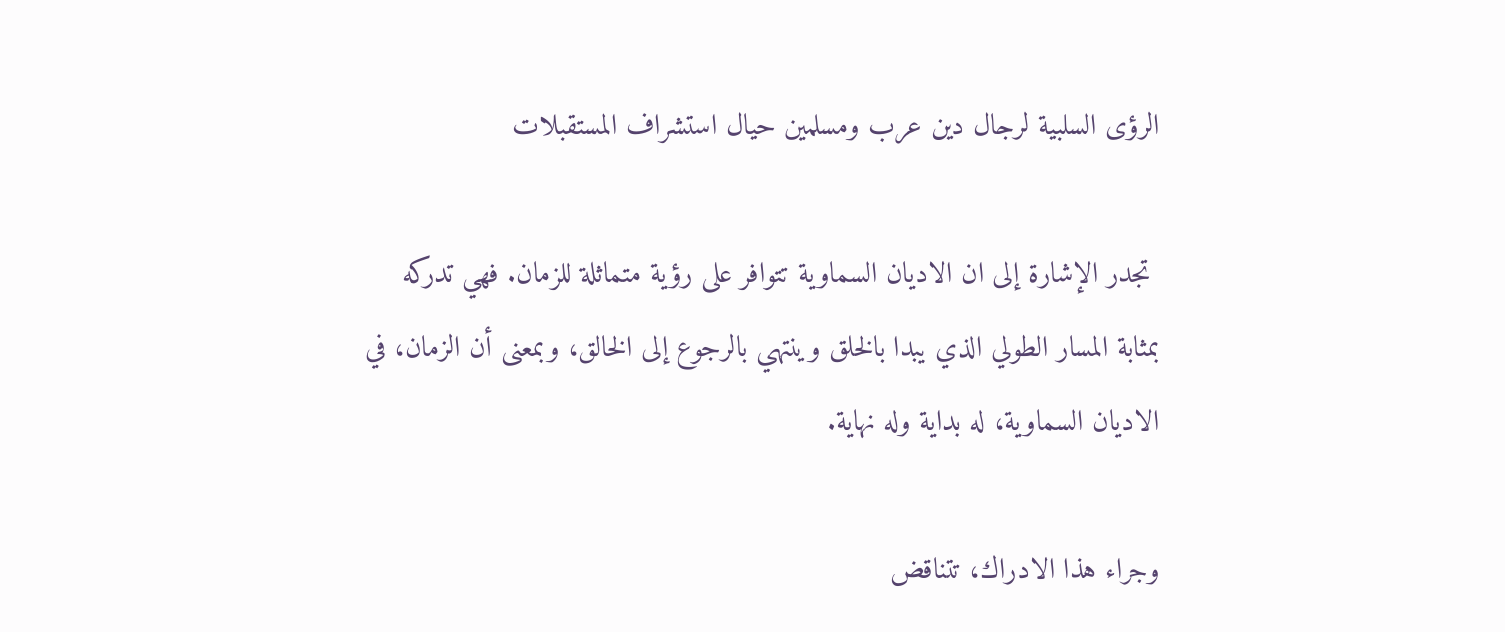الرؤى السلبية لرجال دين عرب ومسلمين حيال استشراف المستقبلات

 تجدر الإشارة إلى ان الاديان السماوية تتوافر على رؤية متماثلة للزمان. فهي تدركه بمثابة المسار الطولي الذي يبدا بالخلق وينتهي بالرجوع إلى الخالق، وبمعنى أن الزمان، في الاديان السماوية، له بداية وله نهاية.

وجراء هذا الادراك، تتناقض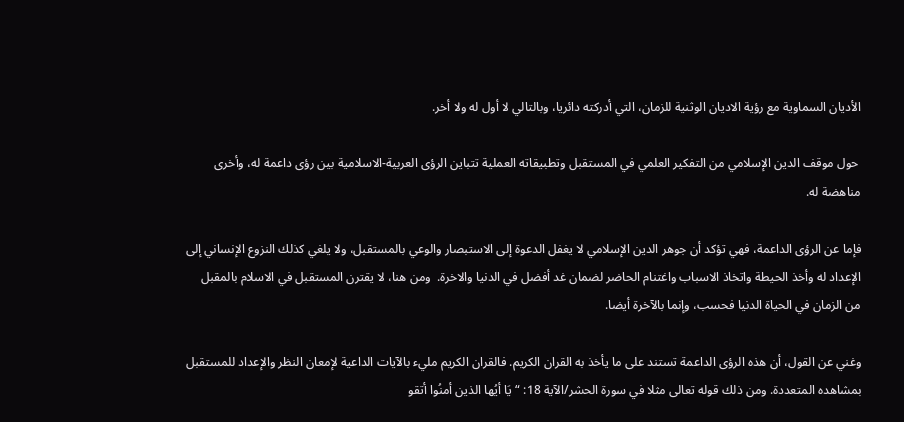الأديان السماوية مع رؤية الاديان الوثنية للزمان، التي أدركته دائريا، وبالتالي لا أول له ولا أخر.

 حول موقف الدين الإسلامي من التفكير العلمي في المستقبل وتطبيقاته العملية تتباين الرؤى العربية-الاسلامية بين رؤى داعمة له، وأخرى مناهضة له.

فإما عن الرؤى الداعمة، فهي تؤكد أن جوهر الدين الإسلامي لا يغفل الدعوة إلى الاستبصار والوعي بالمستقبل، ولا يلغي كذلك النزوع الإنساني إلى الإعداد له وأخذ الحيطة واتخاذ الاسباب واغتنام الحاضر لضمان غد أفضل في الدنيا والاخرة.  ومن هنا، لا يقترن المستقبل في الاسلام بالمقبل من الزمان في الحياة الدنيا فحسب، وإنما بالآخرة أيضا.

وغني عن القول، أن هذه الرؤى الداعمة تستند على ما يأخذ به القران الكريم. فالقران الكريم مليء بالآيات الداعية لإمعان النظر والإعداد للمستقبل بمشاهده المتعددة. ومن ذلك قوله تعالى مثلا في سورة الحشر/الآية 18: “يَا أيُها الذين أمنُوا أتقو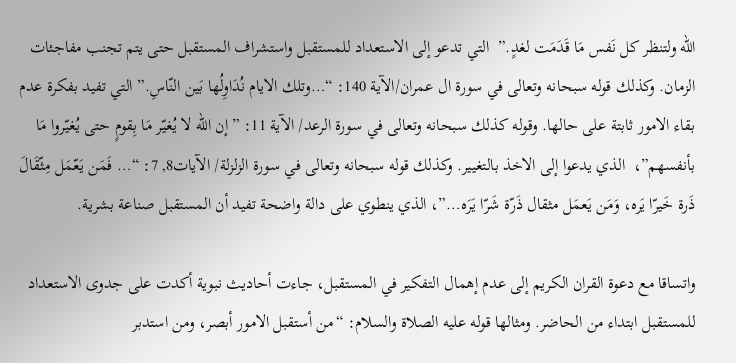الله ولتنظر كل نَفس مَا قَدَمَت لغدٍ.”  التي تدعو إلى الاستعداد للمستقبل واستشراف المستقبل حتى يتم تجنب مفاجئات الزمان. وكذلك قوله سبحانه وتعالى في سورة ال عمران/الآية 140: “…وتلك الايام نُدَاوِلُها بَين النّاسِ.” التي تفيد بفكرة عدم بقاء الامور ثابتة على حالها. وقوله كذلك سبحانه وتعالى في سورة الرعد/ الآية 11: ” إن الله لا يُغيّر مَا بِقومٍ حتى يُغيّروا مَا بأنفسهم”،  الذي يدعوا إلى الاخذ بالتغيير. وكذلك قوله سبحانه وتعالى في سورة الزلزلة/ الآيات8, 7: “… فَمَن يَعّمَل مِثّقَالَ ذَرة خَيرّا يَره، وَمَن يَعمَل مثقال ذَرّة شَرّا يَرَه…”، الذي ينطوي على دالة واضحة تفيد أن المستقبل صناعة بشرية.

واتساقا مع دعوة القران الكريم إلى عدم إهمال التفكير في المستقبل، جاءت أحاديث نبوية أكدت على جدوى الاستعداد للمستقبل ابتداء من الحاضر. ومثالها قوله عليه الصلاة والسلام: “من أستقبل الامور أبصر، ومن استدبر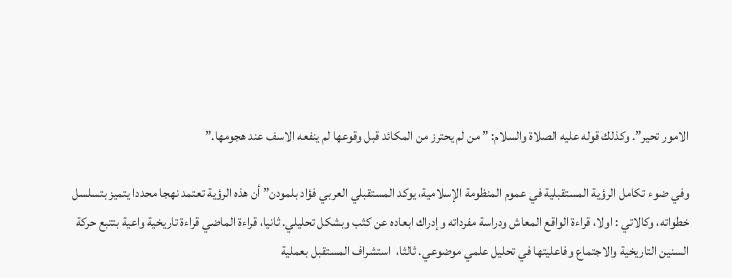الامور تحير”. وكذلك قوله عليه الصلاة والسلام: ” من لم يحترز من المكائد قبل وقوعها لم ينفعه الاسف عند هجومها.”

وفي ضوء تكامل الرؤية المستقبلية في عموم المنظومة الإسلامية، يوكد المستقبلي العربي فؤاد بلمودن” أن هذه الرؤية تعتمد نهجا محددا يتميز بتسلسل خطواته، وكالاتي : اولا، قراءة الواقع المعاش ودراسة مفرداته وإدراك ابعاده عن كثب وبشكل تحليلي. ثانيا، قراءة الماضي قراءة تاريخية واعية بتتبع حركة السنين التاريخية والاجتماع وفاعليتها في تحليل علمي موضوعي. ثالثا،  استشراف المستقبل بعملية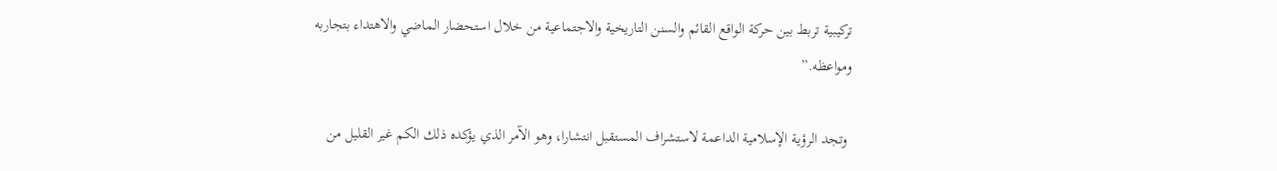تركيبية تربط بين حركة الواقع القائم والسنن التاريخية والاجتماعية من خلال استحضار الماضي والاهتداء بتجاربه ومواعظه.”

 وتجد الرؤية الإسلامية الداعمة لاستشراف المستقبل انتشارا، وهو الآمر الذي يؤكده ذلك الكم غير القليل من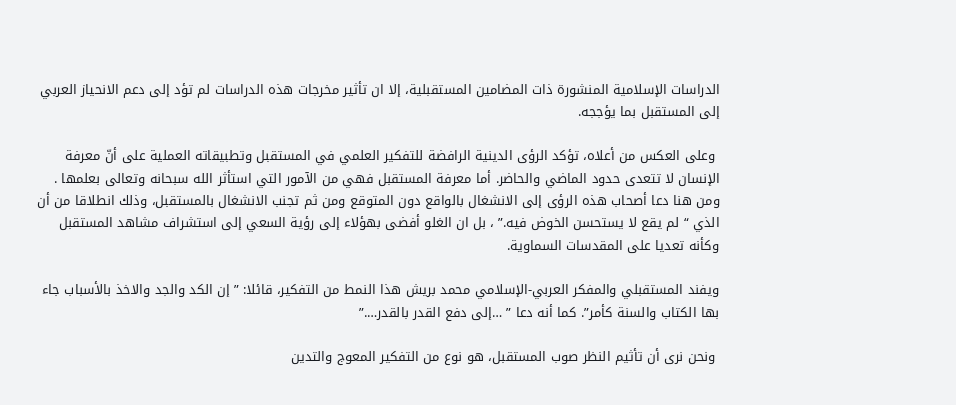الدراسات الإسلامية المنشورة ذات المضامين المستقبلية، إلا ان تأثير مخرجات هذه الدراسات لم تؤد إلى دعم الانحياز العربي إلى المستقبل بما يؤججه.

 وعلى العكس من أعلاه، تؤكد الرؤى الدينية الرافضة للتفكير العلمي في المستقبل وتطبيقاته العملية على أنّ معرفة الإنسان لا تتعدى حدود الماضي والحاضر. أما معرفة المستقبل فهي من الآمور التي استأثر الله سبحانه وتعالى بعلمها . ومن هنا دعا أصحاب هذه الرؤى إلى الانشغال بالواقع دون المتوقع ومن ثم تجنب الانشغال بالمستقبل، وذلك انطلاقا من أن الذي “ لم يقع لا يستحسن الخوض فيه.” ، بل ان الغلو أفضى بهؤلاء إلى رؤية السعي إلى استشراف مشاهد المستقبل وكأنه تعديا على المقدسات السماوية.

ويفند المستقبلي والمفكر العربي-الإسلامي محمد بريش هذا النمط من التفكير، قائلا: ” إن الكد والجد والاخذ بالأسباب جاء بها الكتاب والسنة كأمر”. كما أنه دعا ” …إلى دفع القدر بالقدر….”

 ونحن نرى أن تأثيم النظر صوب المستقبل، هو نوع من التفكير المعوج والتدين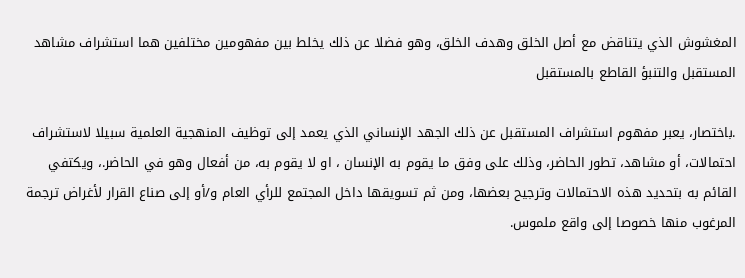المغشوش الذي يتناقض مع أصل الخلق وهدف الخلق، وهو فضلا عن ذلك يخلط بين مفهومين مختلفين هما استشراف مشاهد المستقبل والتنبؤ القاطع بالمستقبل

.باختصار، يعبر مفهوم استشراف المستقبل عن ذلك الجهد الإنساني الذي يعمد إلى توظيف المنهجية العلمية سبيلا لاستشراف احتمالات، أو مشاهد، تطور الحاضر، وذلك على وفق ما يقوم به الإنسان ، او لا يقوم به، من أفعال وهو في الحاضر.، ويكتفي القائم به بتحديد هذه الاحتمالات وترجيح بعضها، ومن ثم تسويقها داخل المجتمع للرأي العام و/أو إلى صناع القرار لأغراض ترجمة المرغوب منها خصوصا إلى واقع ملموس.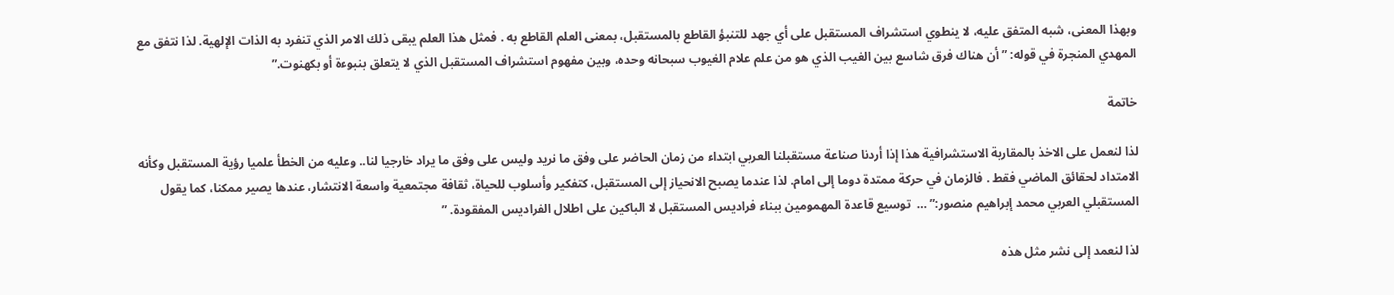وبهذا المعنى، شبه المتفق عليه، لا ينطوي استشراف المستقبل على أي جهد للتنبؤ القاطع بالمستقبل، بمعنى العلم القاطع به . فمثل هذا العلم يبقى ذلك الامر الذي تنفرد به الذات الإلهية. لذا نتفق مع المهدي المنجرة في قوله: ” أن هناك فرق شاسع بين الغيب الذي هو من علم علام الغيوب سبحانه وحده، وبين مفهوم استشراف المستقبل الذي لا يتعلق بنبوءة أو بكهنوت.”

خاتمة

لذا لنعمل على الاخذ بالمقاربة الاستشرافية هذا إذا أردنا صناعة مستقبلنا العربي ابتداء من زمان الحاضر على وفق ما نريد وليس على وفق ما يراد خارجيا لنا.. وعليه من الخطأ علميا رؤية المستقبل وكأنه الامتداد لحقائق الماضي فقط . فالزمان في حركة ممتدة دوما إلى امام. لذا عندما يصبح الانحياز إلى المستقبل، كتفكير وأسلوب للحياة، ثقافة مجتمعية واسعة الانتشار، عندها يصير ممكنا، كما يقول المستقبلي العربي محمد إبراهيم منصور:” …  توسيع قاعدة المهمومين ببناء فراديس المستقبل لا الباكين على اطلال الفراديس المفقودة. ”

لذا لنعمد إلى نشر مثل هذه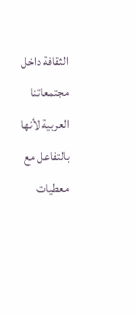الثقافة داخل مجتمعاتنا العربية لأنها بالتفاعل مع معطيات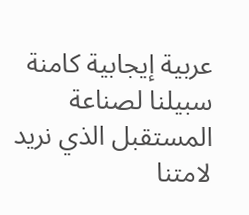عربية إيجابية كامنة سبيلنا لصناعة المستقبل الذي نريد لامتنا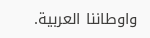واوطاننا العربية.